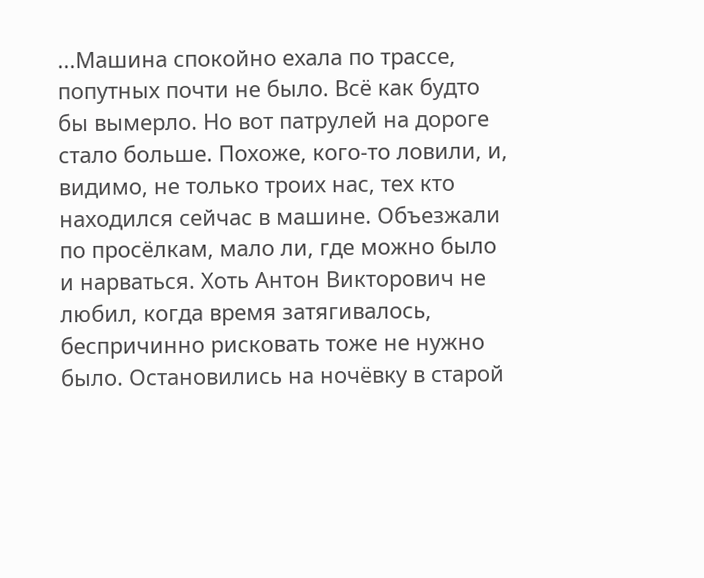...Машина спокойно ехала по трассе, попутных почти не было. Всё как будто бы вымерло. Но вот патрулей на дороге стало больше. Похоже, кого-то ловили, и, видимо, не только троих нас, тех кто находился сейчас в машине. Объезжали по просёлкам, мало ли, где можно было и нарваться. Хоть Антон Викторович не любил, когда время затягивалось, беспричинно рисковать тоже не нужно было. Остановились на ночёвку в старой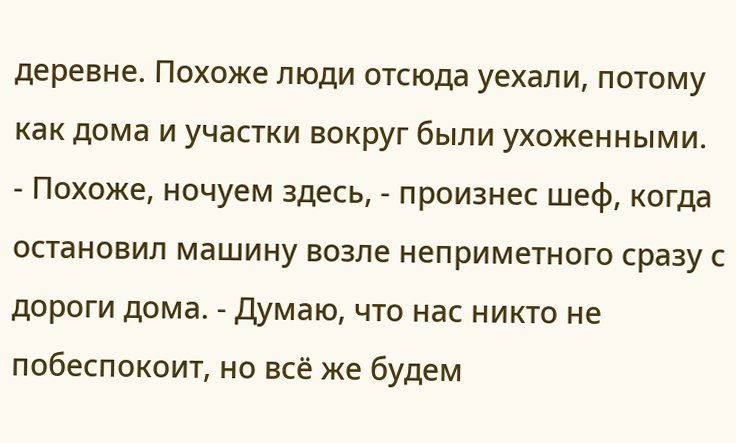деревне. Похоже люди отсюда уехали, потому как дома и участки вокруг были ухоженными.
- Похоже, ночуем здесь, - произнес шеф, когда остановил машину возле неприметного сразу с дороги дома. - Думаю, что нас никто не побеспокоит, но всё же будем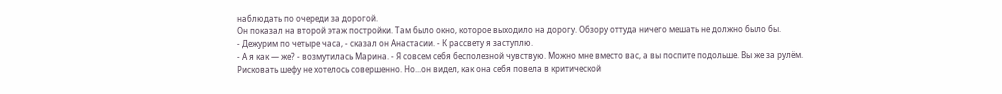наблюдать по очереди за дорогой.
Он показал на второй этаж постройки. Там было окно, которое выходило на дорогу. Обзору оттуда ничего мешать не должно было бы.
- Дежурим по четыре часа, - сказал он Анастасии. - К рассвету я заступлю.
- А я как — же? - возмутилась Марина. - Я совсем себя бесполезной чувствую. Можно мне вместо вас, а вы поспите подольше. Вы же за рулём.
Рисковать шефу не хотелось совершенно. Но...он видел, как она себя повела в критической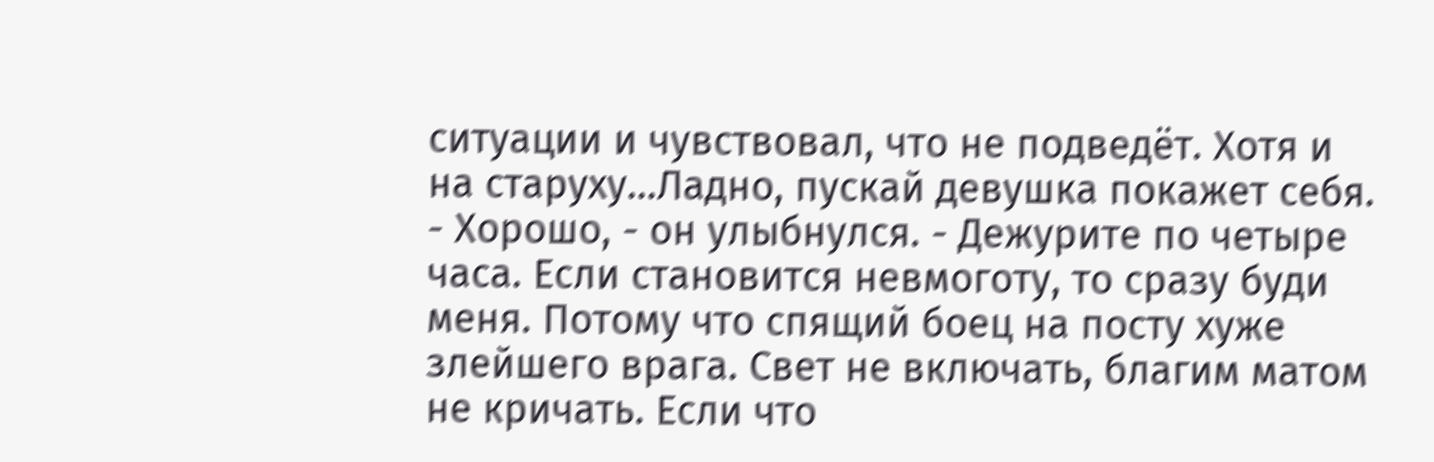ситуации и чувствовал, что не подведёт. Хотя и на старуху…Ладно, пускай девушка покажет себя.
- Хорошо, - он улыбнулся. - Дежурите по четыре часа. Если становится невмоготу, то сразу буди меня. Потому что спящий боец на посту хуже злейшего врага. Свет не включать, благим матом не кричать. Если что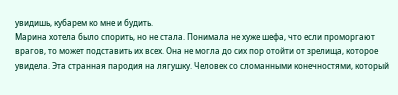увидишь, кубарем ко мне и будить.
Марина хотела было спорить, но не стала. Понимала не хуже шефа, что если проморгают врагов, то может подставить их всех. Она не могла до сих пор отойти от зрелища, которое увидела. Эта странная пародия на лягушку. Человек со сломанными конечностями, который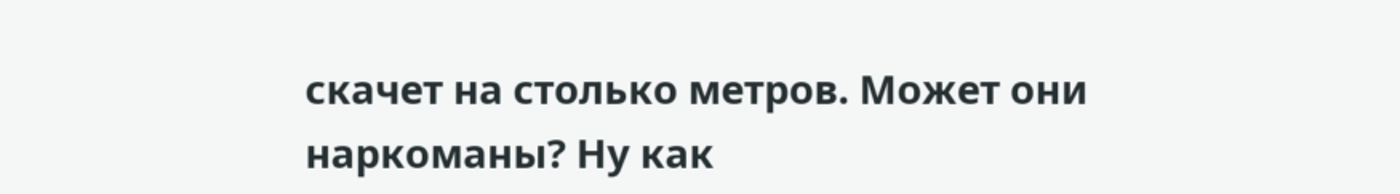скачет на столько метров. Может они наркоманы? Ну как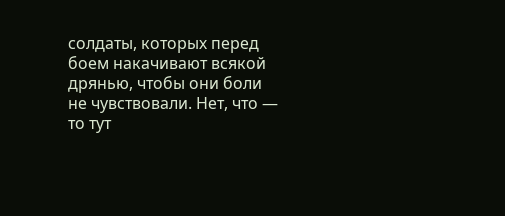солдаты, которых перед боем накачивают всякой дрянью, чтобы они боли не чувствовали. Нет, что — то тут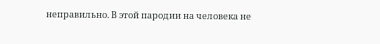неправильно. В этой пародии на человека не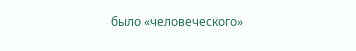было «человеческого»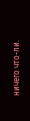ничего что-ли.